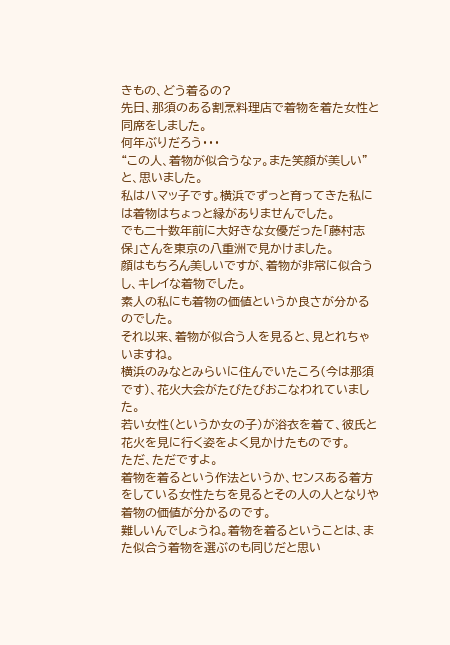きもの、どう着るの?
先日、那須のある割烹料理店で着物を着た女性と同席をしました。
何年ぶりだろう・・・
“この人、着物が似合うなァ。また笑顔が美しい”
と、思いました。
私はハマッ子です。横浜でずっと育ってきた私には着物はちょっと縁がありませんでした。
でも二十数年前に大好きな女優だった「藤村志保」さんを東京の八重洲で見かけました。
顔はもちろん美しいですが、着物が非常に似合うし、キレイな着物でした。
素人の私にも着物の価値というか良さが分かるのでした。
それ以来、着物が似合う人を見ると、見とれちゃいますね。
横浜のみなとみらいに住んでいたころ(今は那須です)、花火大会がたびたびおこなわれていました。
若い女性(というか女の子)が浴衣を着て、彼氏と花火を見に行く姿をよく見かけたものです。
ただ、ただですよ。
着物を着るという作法というか、センスある着方をしている女性たちを見るとその人の人となりや着物の価値が分かるのです。
難しいんでしょうね。着物を着るということは、また似合う着物を選ぶのも同じだと思い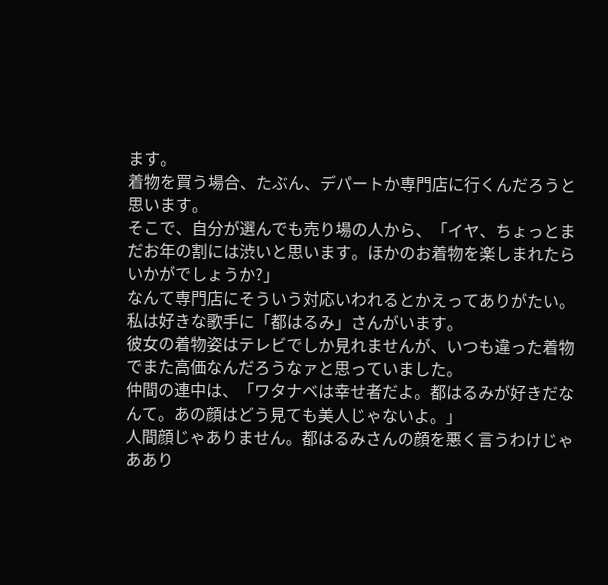ます。
着物を買う場合、たぶん、デパートか専門店に行くんだろうと思います。
そこで、自分が選んでも売り場の人から、「イヤ、ちょっとまだお年の割には渋いと思います。ほかのお着物を楽しまれたらいかがでしょうか?」
なんて専門店にそういう対応いわれるとかえってありがたい。
私は好きな歌手に「都はるみ」さんがいます。
彼女の着物姿はテレビでしか見れませんが、いつも違った着物でまた高価なんだろうなァと思っていました。
仲間の連中は、「ワタナベは幸せ者だよ。都はるみが好きだなんて。あの顔はどう見ても美人じゃないよ。」
人間顔じゃありません。都はるみさんの顔を悪く言うわけじゃああり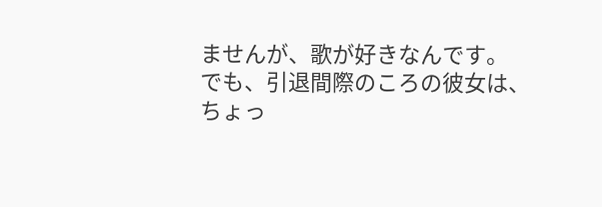ませんが、歌が好きなんです。
でも、引退間際のころの彼女は、ちょっ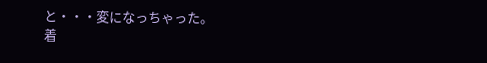と・・・変になっちゃった。
着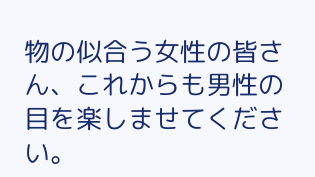物の似合う女性の皆さん、これからも男性の目を楽しませてください。